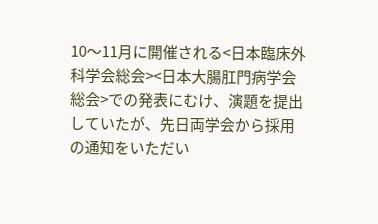10〜11月に開催される<日本臨床外科学会総会><日本大腸肛門病学会総会>での発表にむけ、演題を提出していたが、先日両学会から採用の通知をいただい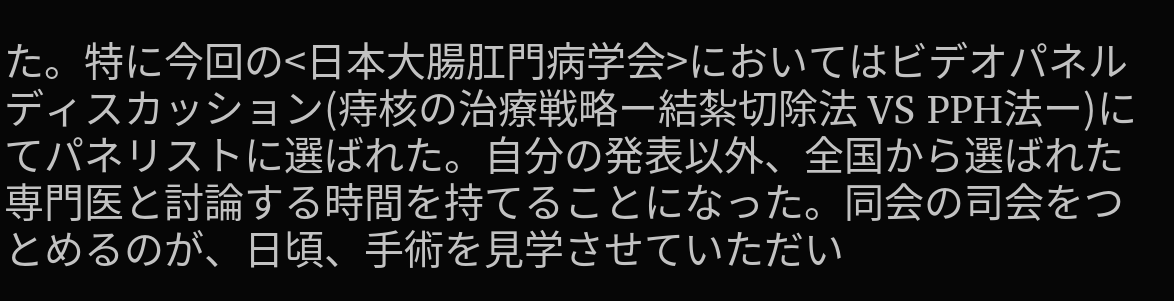た。特に今回の<日本大腸肛門病学会>においてはビデオパネルディスカッション(痔核の治療戦略ー結紮切除法 VS PPH法ー)にてパネリストに選ばれた。自分の発表以外、全国から選ばれた専門医と討論する時間を持てることになった。同会の司会をつとめるのが、日頃、手術を見学させていただい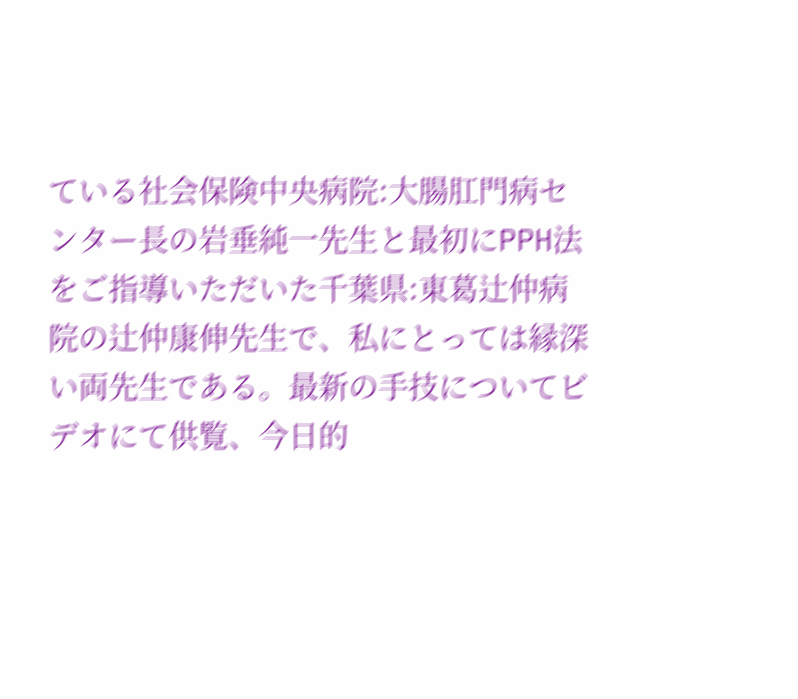ている社会保険中央病院:大腸肛門病センター長の岩垂純一先生と最初にPPH法をご指導いただいた千葉県:東葛辻仲病院の辻仲康伸先生で、私にとっては縁深い両先生である。最新の手技についてビデオにて供覧、今日的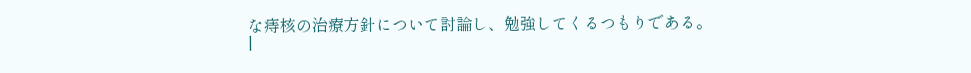な痔核の治療方針について討論し、勉強してくるつもりである。
|